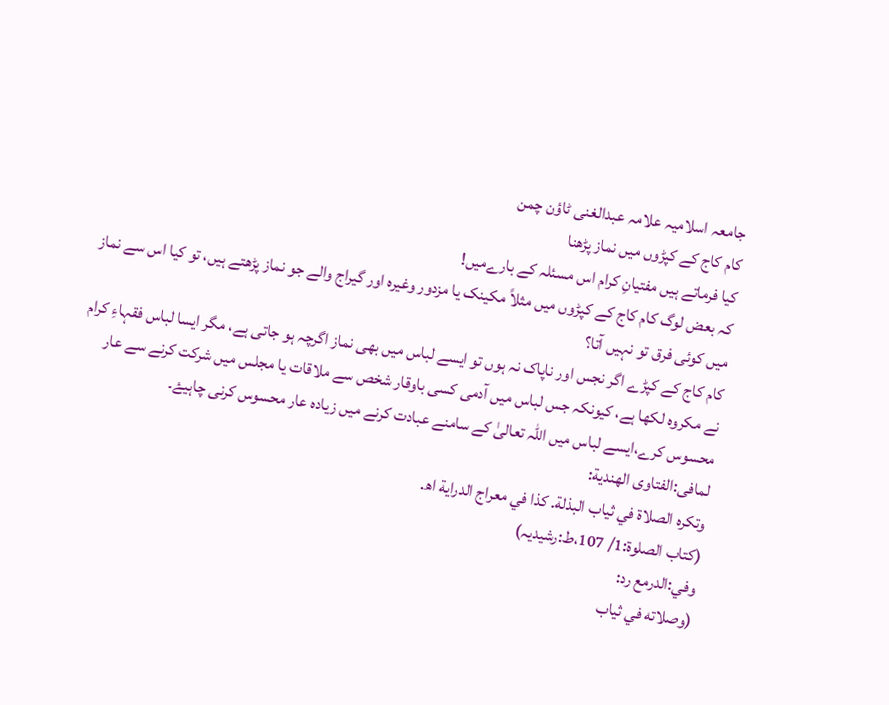جامعہ اسلامیہ علامہ عبدالغنی ٹاؤن چمن
کام کاج کے کپڑوں میں نماز پڑھنا
کیا فرماتے ہیں مفتیانِ کرام اس مسئلہ کے بارےمیں!
کہ بعض لوگ کام کاج کے کپڑوں میں مثلاً مکینک یا مزدور وغیرہ اور گیراج والے جو نماز پڑھتے ہیں، تو کیا اس سے نماز میں کوئی فرق تو نہیں آتا؟
کام کاج کے کپڑے اگر نجس اور ناپاک نہ ہوں تو ایسے لباس میں بھی نماز اگرچہ ہو جاتی ہے، مگر ایسا لباس فقہاءِ کرام نے مکروہ لکھا ہے، کیونکہ جس لباس میں آدمی کسی باوقار شخص سے ملاقات یا مجلس میں شرکت کرنے سے عار محسوس کرے،ایسے لباس میں اللہ تعالیٰ کے سامنے عبادت کرنے میں زیادہ عار محسوس کرنی چاہیۓ۔
لمافی:الفتاوى الهندية:
وتكره الصلاة في ثياب البذلة. كذا في معراج الدراية اھ.
(کتاب الصلوة:1/ 107،ط:رشیدیہ)
وفي:الدرمع رد:
(وصلاته في ثياب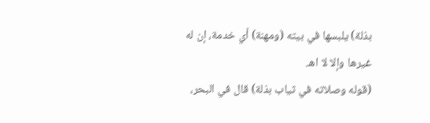بذلة) يلبسها في بيته (ومهنة) أي خدمة، إن له غيرها وإلا لا اھ.
(قوله وصلاته في ثياب بذلة) قال في البحر،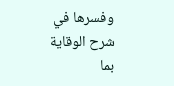وفسرها في شرح الوقاية بما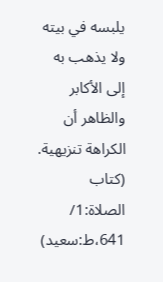يلبسه في بيته ولا يذهب به إلى الأكابر والظاهر أن الكراهة تنزيهية. (کتاب الصلاة:1/ 641،ط:سعید)